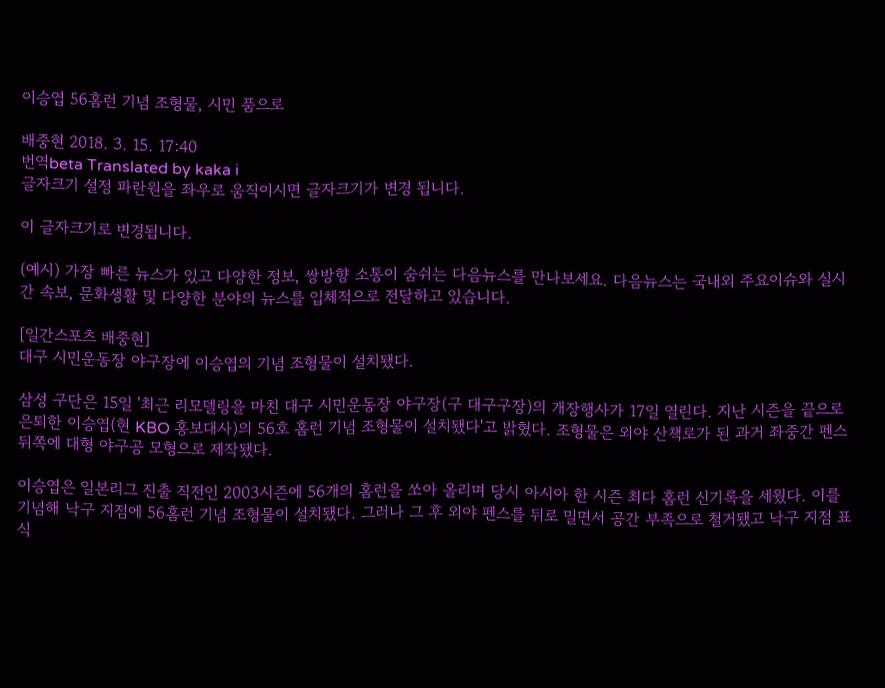이승엽 56홈런 기념 조형물, 시민 품으로

배중현 2018. 3. 15. 17:40
번역beta Translated by kaka i
글자크기 설정 파란원을 좌우로 움직이시면 글자크기가 변경 됩니다.

이 글자크기로 변경됩니다.

(예시) 가장 빠른 뉴스가 있고 다양한 정보, 쌍방향 소통이 숨쉬는 다음뉴스를 만나보세요. 다음뉴스는 국내외 주요이슈와 실시간 속보, 문화생활 및 다양한 분야의 뉴스를 입체적으로 전달하고 있습니다.

[일간스포츠 배중현]
대구 시민운동장 야구장에 이승엽의 기념 조형물이 설치됐다.

삼성 구단은 15일 '최근 리모델링을 마친 대구 시민운동장 야구장(구 대구구장)의 개장행사가 17일 열린다. 지난 시즌을 끝으로 은퇴한 이승엽(현 KBO 홍보대사)의 56호 홈런 기념 조형물이 설치됐다'고 밝혔다. 조형물은 외야 산책로가 된 과거 좌중간 펜스 뒤쪽에 대형 야구공 모형으로 제작됐다.

이승엽은 일본리그 진출 직전인 2003시즌에 56개의 홈런을 쏘아 올리며 당시 아시아 한 시즌 최다 홈런 신기록을 세웠다. 이를 기념해 낙구 지점에 56홈런 기념 조형물이 설치됐다. 그러나 그 후 외야 펜스를 뒤로 밀면서 공간 부족으로 철거됐고 낙구 지점 표식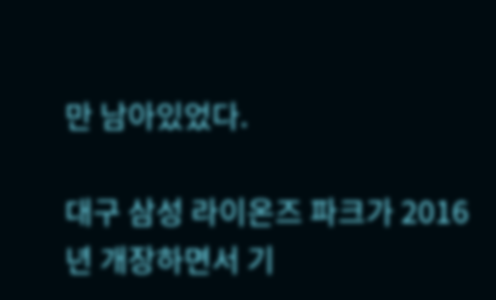만 남아있었다.

대구 삼성 라이온즈 파크가 2016년 개장하면서 기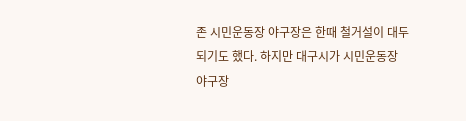존 시민운동장 야구장은 한때 철거설이 대두되기도 했다. 하지만 대구시가 시민운동장 야구장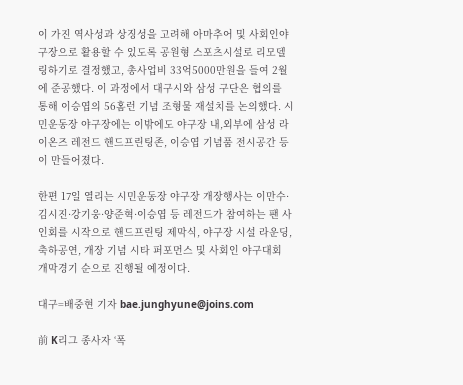이 가진 역사성과 상징성을 고려해 아마추어 및 사회인야구장으로 활용할 수 있도록 공원형 스포츠시설로 리모델링하기로 결정했고, 총사업비 33억5000만원을 들여 2월에 준공했다. 이 과정에서 대구시와 삼성 구단은 협의를 통해 이승엽의 56홈런 기념 조형물 재설치를 논의했다. 시민운동장 야구장에는 이밖에도 야구장 내,외부에 삼성 라이온즈 레전드 핸드프린팅존, 이승엽 기념품 전시공간 등이 만들어졌다.

한편 17일 열리는 시민운동장 야구장 개장행사는 이만수·김시진·강기웅·양준혁·이승엽 등 레전드가 참여하는 팬 사인회를 시작으로 핸드프린팅 제막식, 야구장 시설 라운딩, 축하공연, 개장 기념 시타 퍼포먼스 및 사회인 야구대회 개막경기 순으로 진행될 예정이다.

대구=배중현 기자 bae.junghyune@joins.com

前 K리그 종사자 ‘폭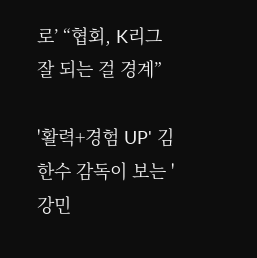로’ “협회, K리그 잘 되는 걸 경계”

'활력+경험 UP' 김한수 감독이 보는 '강민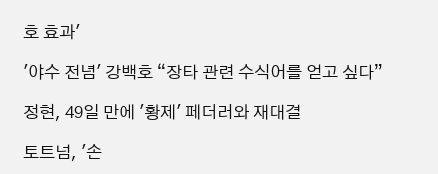호 효과'

'야수 전념' 강백호 “장타 관련 수식어를 얻고 싶다”

정현, 49일 만에 '황제' 페더러와 재대결

토트넘, '손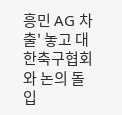흥민 AG 차출' 놓고 대한축구협회와 논의 돌입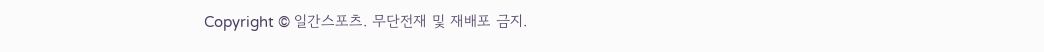Copyright © 일간스포츠. 무단전재 및 재배포 금지.